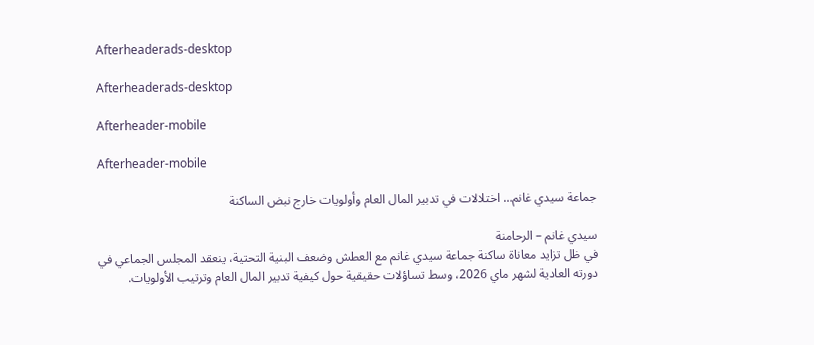Afterheaderads-desktop

Afterheaderads-desktop

Afterheader-mobile

Afterheader-mobile

جماعة سيدي غانم… اختلالات في تدبير المال العام وأولويات خارج نبض الساكنة

سيدي غانم – الرحامنة
في ظل تزايد معاناة ساكنة جماعة سيدي غانم مع العطش وضعف البنية التحتية، ينعقد المجلس الجماعي في دورته العادية لشهر ماي 2026، وسط تساؤلات حقيقية حول كيفية تدبير المال العام وترتيب الأولويات.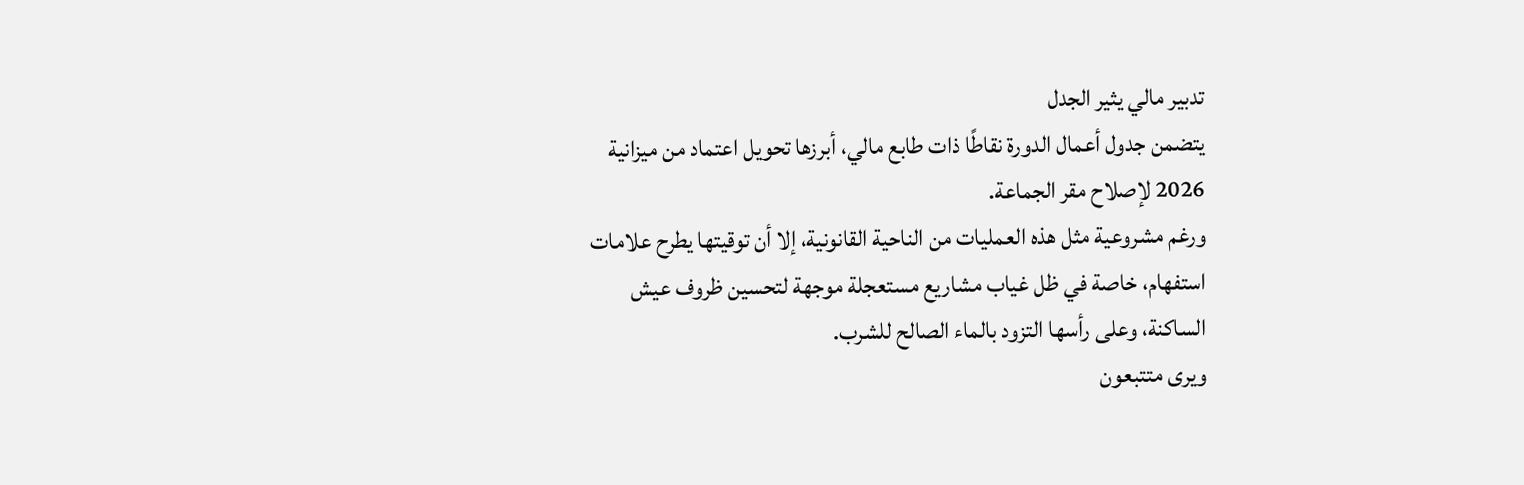تدبير مالي يثير الجدل
يتضمن جدول أعمال الدورة نقاطًا ذات طابع مالي، أبرزها تحويل اعتماد من ميزانية 2026 لإصلاح مقر الجماعة.
ورغم مشروعية مثل هذه العمليات من الناحية القانونية، إلا أن توقيتها يطرح علامات استفهام، خاصة في ظل غياب مشاريع مستعجلة موجهة لتحسين ظروف عيش الساكنة، وعلى رأسها التزود بالماء الصالح للشرب.
ويرى متتبعون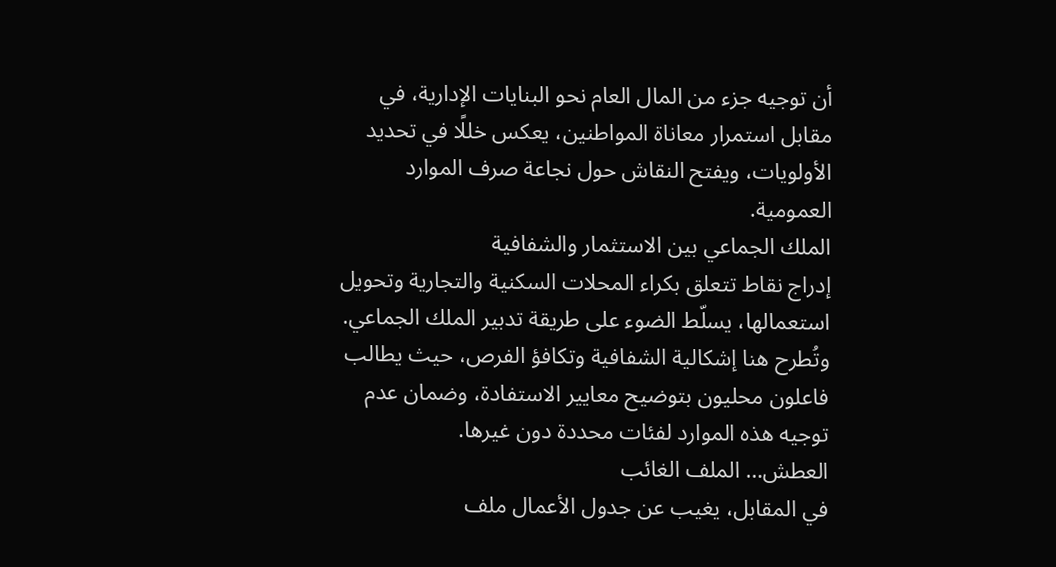أن توجيه جزء من المال العام نحو البنايات الإدارية، في مقابل استمرار معاناة المواطنين، يعكس خللًا في تحديد الأولويات، ويفتح النقاش حول نجاعة صرف الموارد العمومية.
الملك الجماعي بين الاستثمار والشفافية
إدراج نقاط تتعلق بكراء المحلات السكنية والتجارية وتحويل استعمالها، يسلّط الضوء على طريقة تدبير الملك الجماعي.
وتُطرح هنا إشكالية الشفافية وتكافؤ الفرص، حيث يطالب فاعلون محليون بتوضيح معايير الاستفادة، وضمان عدم توجيه هذه الموارد لفئات محددة دون غيرها.
العطش… الملف الغائب
في المقابل، يغيب عن جدول الأعمال ملف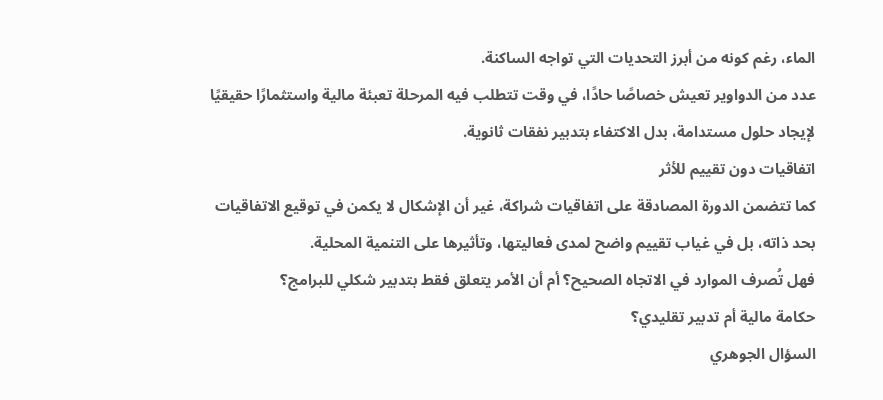الماء، رغم كونه من أبرز التحديات التي تواجه الساكنة.
عدد من الدواوير تعيش خصاصًا حادًا، في وقت تتطلب فيه المرحلة تعبئة مالية واستثمارًا حقيقيًا لإيجاد حلول مستدامة، بدل الاكتفاء بتدبير نفقات ثانوية.
اتفاقيات دون تقييم للأثر
كما تتضمن الدورة المصادقة على اتفاقيات شراكة، غير أن الإشكال لا يكمن في توقيع الاتفاقيات بحد ذاته، بل في غياب تقييم واضح لمدى فعاليتها، وتأثيرها على التنمية المحلية.
فهل تُصرف الموارد في الاتجاه الصحيح؟ أم أن الأمر يتعلق فقط بتدبير شكلي للبرامج؟
حكامة مالية أم تدبير تقليدي؟
السؤال الجوهري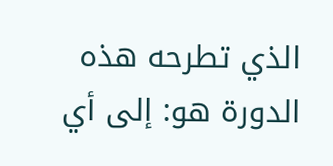الذي تطرحه هذه الدورة هو: إلى أي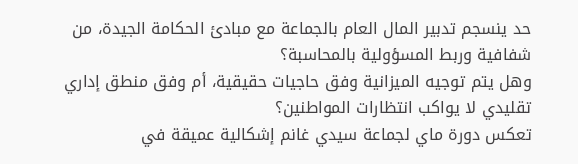حد ينسجم تدبير المال العام بالجماعة مع مبادئ الحكامة الجيدة، من شفافية وربط المسؤولية بالمحاسبة؟
وهل يتم توجيه الميزانية وفق حاجيات حقيقية، أم وفق منطق إداري تقليدي لا يواكب انتظارات المواطنين؟
تعكس دورة ماي لجماعة سيدي غانم إشكالية عميقة في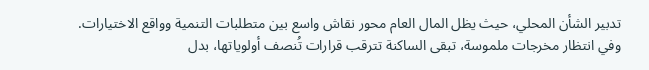تدبير الشأن المحلي، حيث يظل المال العام محور نقاش واسع بين متطلبات التنمية وواقع الاختيارات.
وفي انتظار مخرجات ملموسة، تبقى الساكنة تترقب قرارات تُنصف أولوياتها، بدل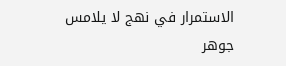الاستمرار في نهج لا يلامس جوهر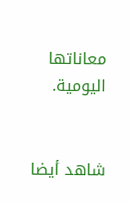معاناتها اليومية.


شاهد أيضا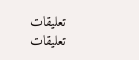تعليقات
تعليقات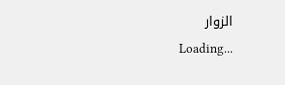الزوار
Loading...